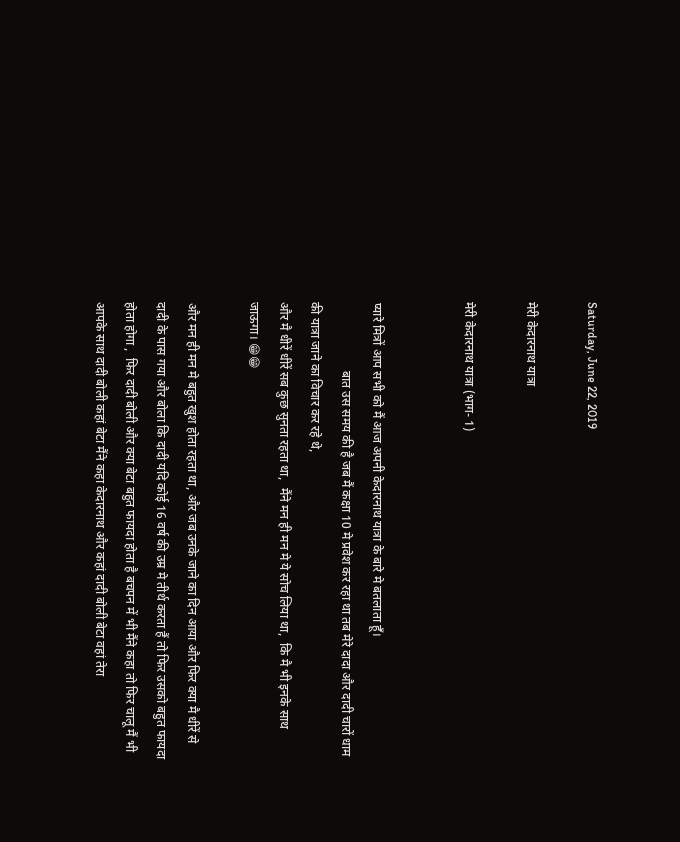Saturday, June 22, 2019

मेरी केदारनाथ यात्रा

मेरी केदारनाथ यात्रा (भाग- 1)


प्यारे मित्रों आप सभी को मैं आज अपनी केदारनाथ यात्रा के बारे मे बतलाता हूँ।
                      बात उस समय की है जब मैं कक्षा 10 मे प्रवेश कर रहा था तब मेरे दादा और दादी चारों धाम की यात्रा जाने का विचार कर रहे थे,
और मै धीरें धीरें सब कुछ सुनता रहता था,  मैंने मन ही मन मे ये सोच लिया था,  कि मै भी इनके साथ जाऊगा। 😁😁

और मन ही मन मे बहुत खुश होता रहता था, और जब उनके जाने का दिन आया और फिर क्या मै धीरें से दादी के पास गया और बोला कि दादी यदि कोई 16 वर्ष की उम्र मे तीर्थ करता हैं तो फिर उसको बहुत फायदा होता होगा ,  फिर दादी बोली और क्या बेटा बहुत फायदा होता है बचपन में भी मैंने कहा तो फिर चालू मैं भी आपके साथ दादी बोली कहां बेटा मैंने कहा केदारनाथ और कहां दादी बोली बेटा वहां तेरा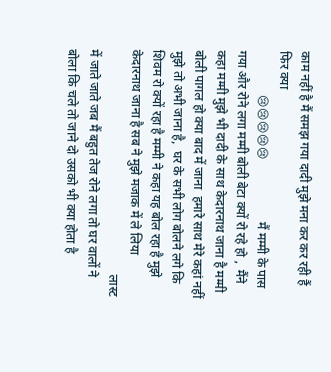काम नहीं है मैं समझ गया दादी मुझे मना कर कर रही हैं फिर क्या
              😢😢😢😢😢                    मैं मम्मी के पास गया और रोने लगा मम्मी बोली बेटा क्यों रो रहे हो ,  मैंने कहा मम्मी मुझे भी दादी के साथ केदारनाथ जाना है मम्मी बोली पागल हो क्या बाद में जाना  हमारे साथ मेरे कहां नहीं मुझे तो अभी जाना है,  घर के सभी लोग बोलने लगे कि शिवम रो क्यों रहा है मम्मी ने कहा यह बोल रहा है मुझे  केदारनाथ जाना है सब ने मुझे मजाक में ले लिया
                                                                        लास्ट में जाते जाते जब मैं बहुत तेज रोने लगा तो घर वालों ने बोला कि चले तो जाने दो उसको भी क्या होता है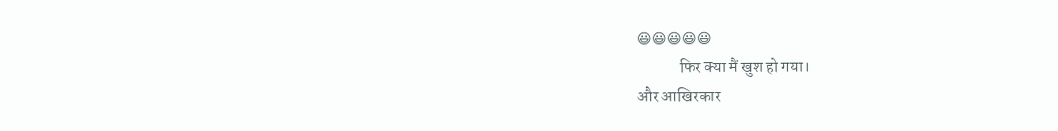😃😃😃😃😃
             फिर क्या मैं खुश हो गया।
और आखिरकार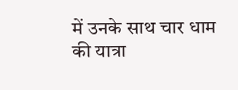में उनके साथ चार धाम की यात्रा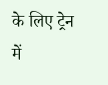के लिए ट्रेन में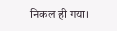निकल ही गया।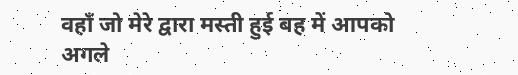वहाँ जो मेरे द्वारा मस्ती हुई बह में आपको अगले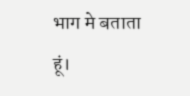भाग मे बताता हूं।